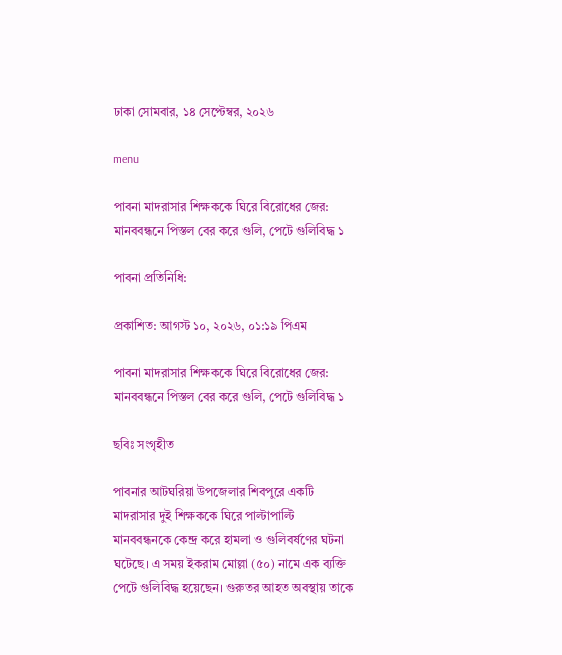ঢাকা সোমবার, ১৪ সেপ্টেম্বর, ২০২৬

menu

পাবনা মাদরাসার শিক্ষককে ঘিরে বিরোধের জের: মানববন্ধনে পিস্তল বের করে গুলি, পেটে গুলিবিদ্ধ ১

পাবনা প্রতিনিধি:

প্রকাশিত: আগস্ট ১০, ২০২৬, ০১:১৯ পিএম

পাবনা মাদরাসার শিক্ষককে ঘিরে বিরোধের জের: মানববন্ধনে পিস্তল বের করে গুলি, পেটে গুলিবিদ্ধ ১

ছবিঃ সংগৃহীত

পাবনার আটঘরিয়া উপজেলার শিবপুরে একটি মাদরাসার দুই শিক্ষককে ঘিরে পাল্টাপাল্টি মানববন্ধনকে কেন্দ্র করে হামলা ও গুলিবর্ষণের ঘটনা ঘটেছে। এ সময় ইকরাম মোল্লা (৫০) নামে এক ব্যক্তি পেটে গুলিবিদ্ধ হয়েছেন। গুরুতর আহত অবস্থায় তাকে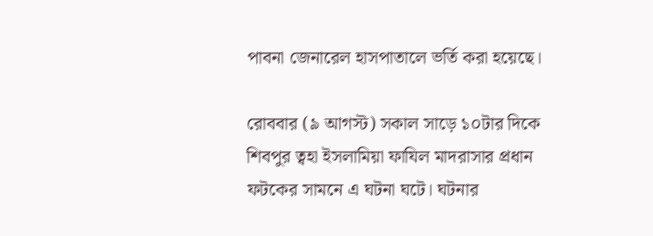পাবনা জেনারেল হাসপাতালে ভর্তি করা হয়েছে।

রোববার (৯ আগস্ট) সকাল সাড়ে ১০টার দিকে শিবপুর ত্বহা ইসলামিয়া ফাযিল মাদরাসার প্রধান ফটকের সামনে এ ঘটনা ঘটে। ঘটনার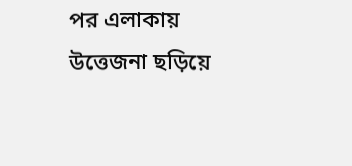পর এলাকায় উত্তেজনা ছড়িয়ে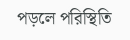পড়লে পরিস্থিতি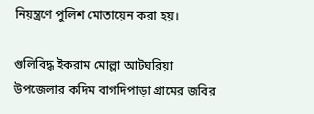নিয়ন্ত্রণে পুলিশ মোতায়েন করা হয়।

গুলিবিদ্ধ ইকরাম মোল্লা আটঘরিয়া উপজেলার কদিম বাগদিপাড়া গ্রামের জবির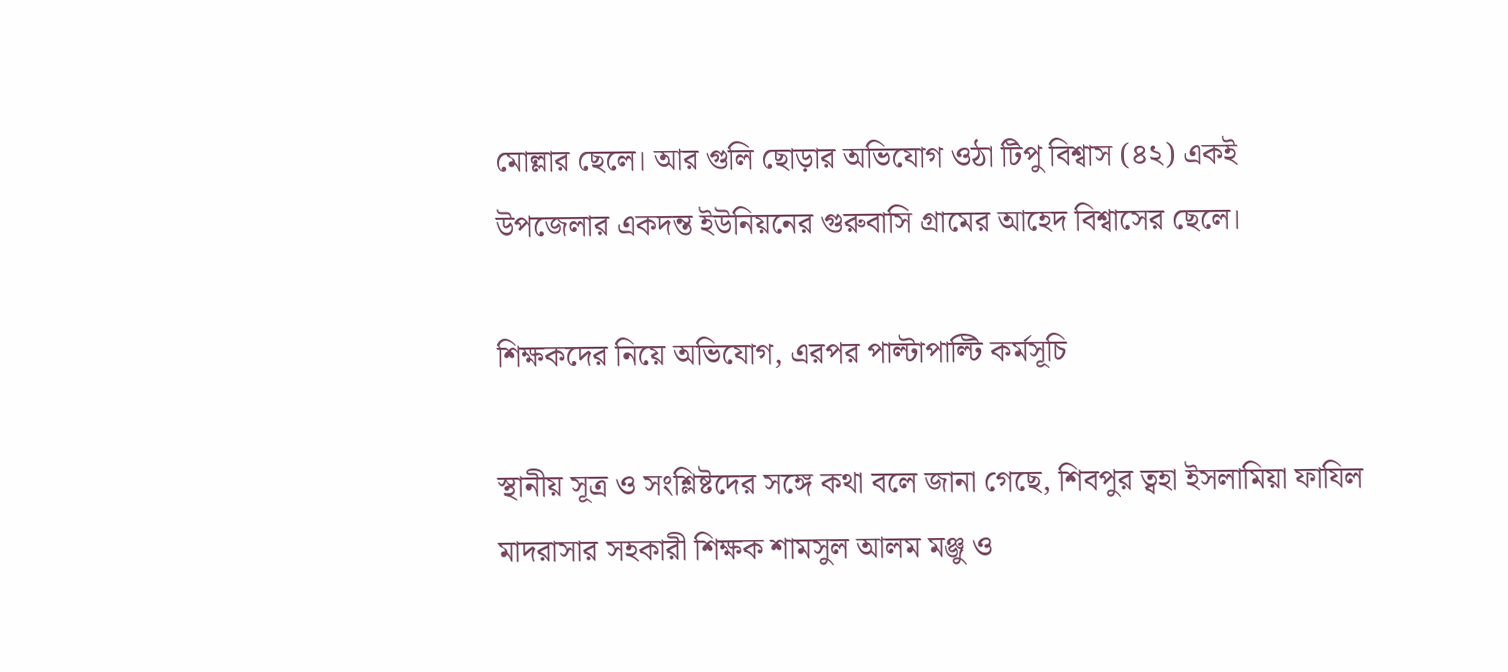মোল্লার ছেলে। আর গুলি ছোড়ার অভিযোগ ওঠা টিপু বিশ্বাস (৪২) একই উপজেলার একদন্ত ইউনিয়নের গুরুবাসি গ্রামের আহেদ বিশ্বাসের ছেলে।

শিক্ষকদের নিয়ে অভিযোগ, এরপর পাল্টাপাল্টি কর্মসূচি

স্থানীয় সূত্র ও সংশ্লিষ্টদের সঙ্গে কথা বলে জানা গেছে, শিবপুর ত্বহা ইসলামিয়া ফাযিল মাদরাসার সহকারী শিক্ষক শামসুল আলম মঞ্জু ও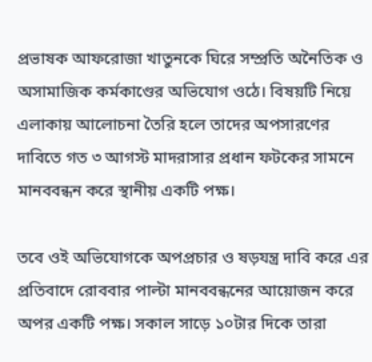প্রভাষক আফরোজা খাতুনকে ঘিরে সম্প্রতি অনৈতিক ও অসামাজিক কর্মকাণ্ডের অভিযোগ ওঠে। বিষয়টি নিয়ে এলাকায় আলোচনা তৈরি হলে তাদের অপসারণের দাবিতে গত ৩ আগস্ট মাদরাসার প্রধান ফটকের সামনে মানববন্ধন করে স্থানীয় একটি পক্ষ।

তবে ওই অভিযোগকে অপপ্রচার ও ষড়যন্ত্র দাবি করে এর প্রতিবাদে রোববার পাল্টা মানববন্ধনের আয়োজন করে অপর একটি পক্ষ। সকাল সাড়ে ১০টার দিকে তারা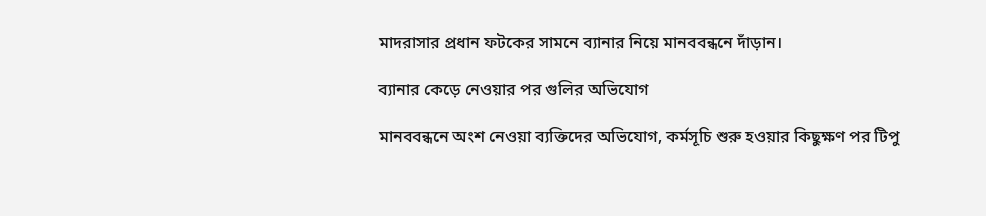মাদরাসার প্রধান ফটকের সামনে ব্যানার নিয়ে মানববন্ধনে দাঁড়ান।

ব্যানার কেড়ে নেওয়ার পর গুলির অভিযোগ

মানববন্ধনে অংশ নেওয়া ব্যক্তিদের অভিযোগ, কর্মসূচি শুরু হওয়ার কিছুক্ষণ পর টিপু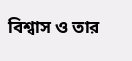বিশ্বাস ও তার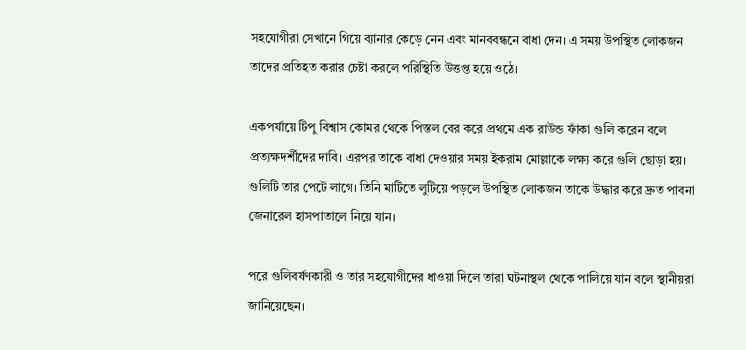সহযোগীরা সেখানে গিয়ে ব্যানার কেড়ে নেন এবং মানববন্ধনে বাধা দেন। এ সময় উপস্থিত লোকজন তাদের প্রতিহত করার চেষ্টা করলে পরিস্থিতি উত্তপ্ত হয়ে ওঠে।

একপর্যায়ে টিপু বিশ্বাস কোমর থেকে পিস্তল বের করে প্রথমে এক রাউন্ড ফাঁকা গুলি করেন বলে প্রত্যক্ষদর্শীদের দাবি। এরপর তাকে বাধা দেওয়ার সময় ইকরাম মোল্লাকে লক্ষ্য করে গুলি ছোড়া হয়। গুলিটি তার পেটে লাগে। তিনি মাটিতে লুটিয়ে পড়লে উপস্থিত লোকজন তাকে উদ্ধার করে দ্রুত পাবনা জেনারেল হাসপাতালে নিয়ে যান।

পরে গুলিবর্ষণকারী ও তার সহযোগীদের ধাওয়া দিলে তারা ঘটনাস্থল থেকে পালিয়ে যান বলে স্থানীয়রা জানিয়েছেন।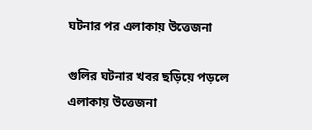ঘটনার পর এলাকায় উত্তেজনা

গুলির ঘটনার খবর ছড়িয়ে পড়লে এলাকায় উত্তেজনা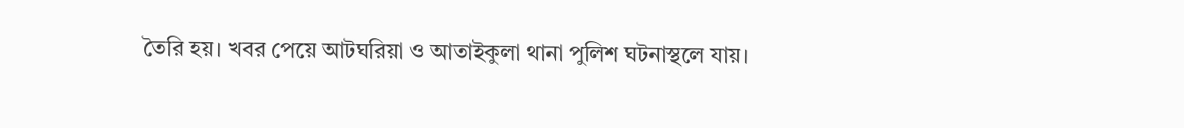তৈরি হয়। খবর পেয়ে আটঘরিয়া ও আতাইকুলা থানা পুলিশ ঘটনাস্থলে যায়।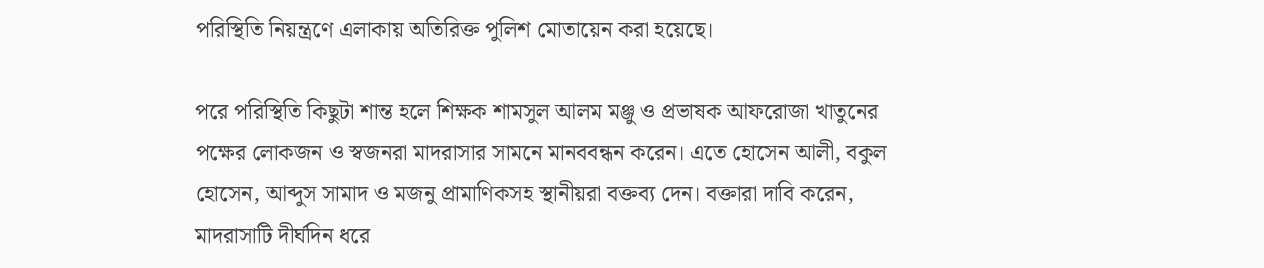পরিস্থিতি নিয়ন্ত্রণে এলাকায় অতিরিক্ত পুলিশ মোতায়েন করা হয়েছে।

পরে পরিস্থিতি কিছুটা শান্ত হলে শিক্ষক শামসুল আলম মঞ্জু ও প্রভাষক আফরোজা খাতুনের পক্ষের লোকজন ও স্বজনরা মাদরাসার সামনে মানববন্ধন করেন। এতে হোসেন আলী, বকুল হোসেন, আব্দুস সামাদ ও মজনু প্রামাণিকসহ স্থানীয়রা বক্তব্য দেন। বক্তারা দাবি করেন, মাদরাসাটি দীর্ঘদিন ধরে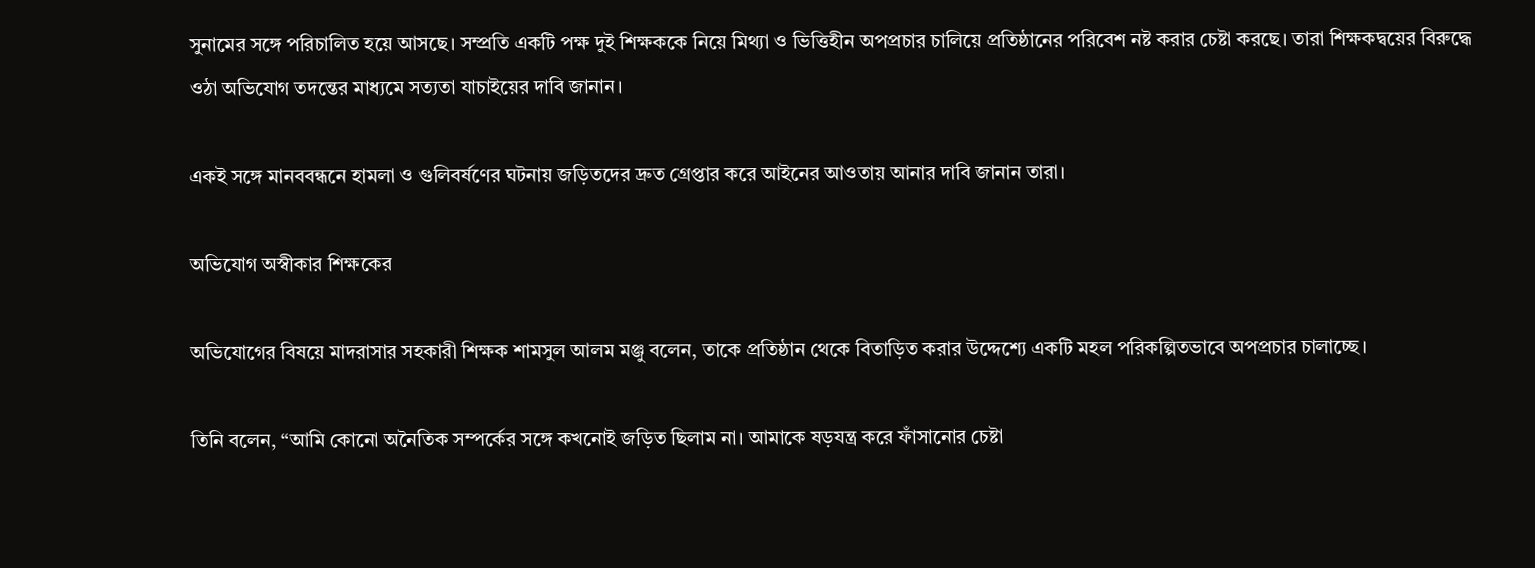সুনামের সঙ্গে পরিচালিত হয়ে আসছে। সম্প্রতি একটি পক্ষ দুই শিক্ষককে নিয়ে মিথ্যা ও ভিত্তিহীন অপপ্রচার চালিয়ে প্রতিষ্ঠানের পরিবেশ নষ্ট করার চেষ্টা করছে। তারা শিক্ষকদ্বয়ের বিরুদ্ধে ওঠা অভিযোগ তদন্তের মাধ্যমে সত্যতা যাচাইয়ের দাবি জানান।

একই সঙ্গে মানববন্ধনে হামলা ও গুলিবর্ষণের ঘটনায় জড়িতদের দ্রুত গ্রেপ্তার করে আইনের আওতায় আনার দাবি জানান তারা।

অভিযোগ অস্বীকার শিক্ষকের

অভিযোগের বিষয়ে মাদরাসার সহকারী শিক্ষক শামসুল আলম মঞ্জু বলেন, তাকে প্রতিষ্ঠান থেকে বিতাড়িত করার উদ্দেশ্যে একটি মহল পরিকল্পিতভাবে অপপ্রচার চালাচ্ছে।

তিনি বলেন, “আমি কোনো অনৈতিক সম্পর্কের সঙ্গে কখনোই জড়িত ছিলাম না। আমাকে ষড়যন্ত্র করে ফাঁসানোর চেষ্টা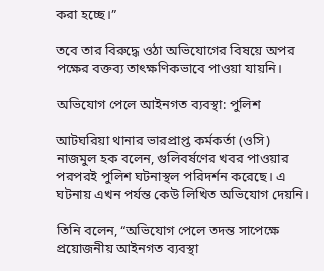করা হচ্ছে।”

তবে তার বিরুদ্ধে ওঠা অভিযোগের বিষয়ে অপর পক্ষের বক্তব্য তাৎক্ষণিকভাবে পাওয়া যায়নি।

অভিযোগ পেলে আইনগত ব্যবস্থা: পুলিশ

আটঘরিয়া থানার ভারপ্রাপ্ত কর্মকর্তা (ওসি) নাজমুল হক বলেন, গুলিবর্ষণের খবর পাওয়ার পরপরই পুলিশ ঘটনাস্থল পরিদর্শন করেছে। এ ঘটনায় এখন পর্যন্ত কেউ লিখিত অভিযোগ দেয়নি।

তিনি বলেন, “অভিযোগ পেলে তদন্ত সাপেক্ষে প্রয়োজনীয় আইনগত ব্যবস্থা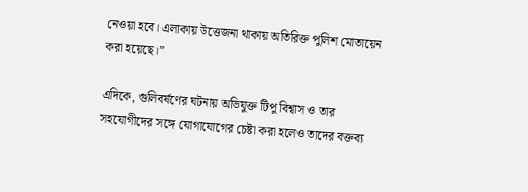নেওয়া হবে। এলাকায় উত্তেজনা থাকায় অতিরিক্ত পুলিশ মোতায়েন করা হয়েছে।”

এদিকে, গুলিবর্ষণের ঘটনায় অভিযুক্ত টিপু বিশ্বাস ও তার সহযোগীদের সঙ্গে যোগাযোগের চেষ্টা করা হলেও তাদের বক্তব্য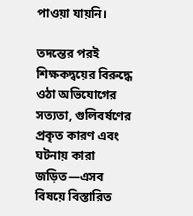পাওয়া যায়নি।

তদন্তের পরই শিক্ষকদ্বয়ের বিরুদ্ধে ওঠা অভিযোগের সত্যতা, গুলিবর্ষণের প্রকৃত কারণ এবং ঘটনায় কারা জড়িত—এসব বিষয়ে বিস্তারিত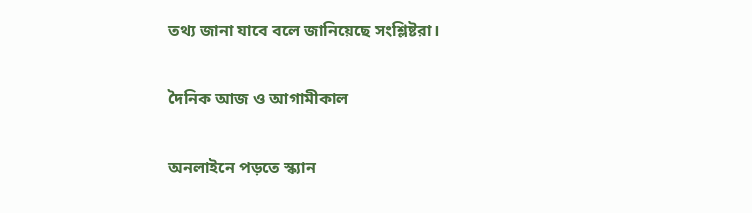তথ্য জানা যাবে বলে জানিয়েছে সংশ্লিষ্টরা।

দৈনিক আজ ও আগামীকাল

অনলাইনে পড়তে স্ক্যান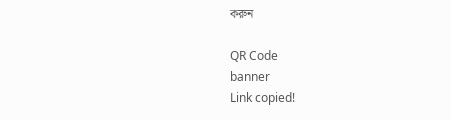করুন

QR Code
banner
Link copied!